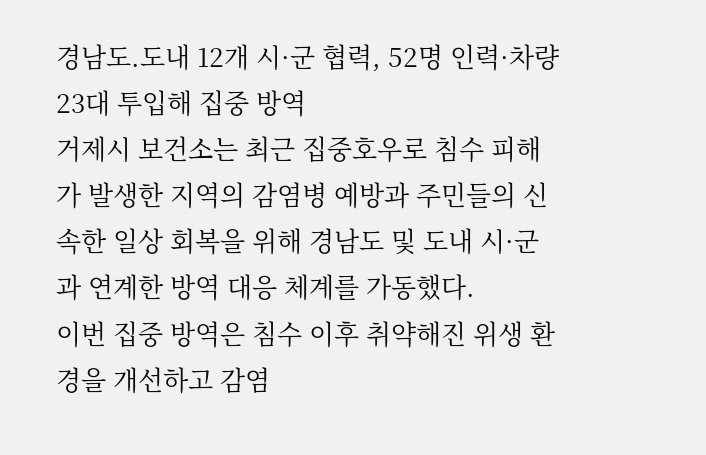경남도.도내 12개 시·군 협력, 52명 인력·차량 23대 투입해 집중 방역
거제시 보건소는 최근 집중호우로 침수 피해가 발생한 지역의 감염병 예방과 주민들의 신속한 일상 회복을 위해 경남도 및 도내 시·군과 연계한 방역 대응 체계를 가동했다.
이번 집중 방역은 침수 이후 취약해진 위생 환경을 개선하고 감염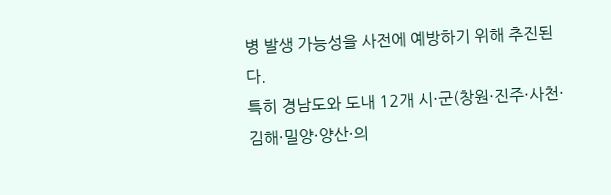병 발생 가능성을 사전에 예방하기 위해 추진된다.
특히 경남도와 도내 12개 시·군(창원·진주·사천·김해·밀양·양산·의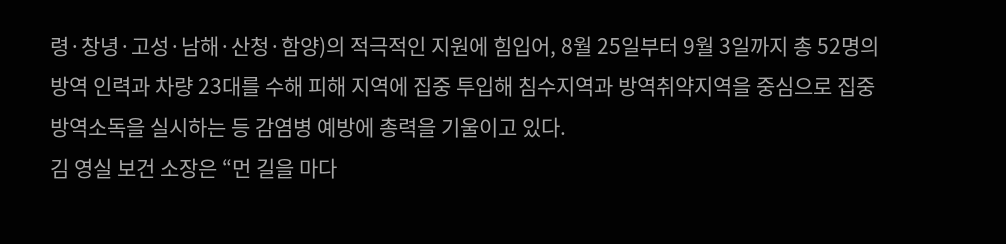령·창녕·고성·남해·산청·함양)의 적극적인 지원에 힘입어, 8월 25일부터 9월 3일까지 총 52명의 방역 인력과 차량 23대를 수해 피해 지역에 집중 투입해 침수지역과 방역취약지역을 중심으로 집중 방역소독을 실시하는 등 감염병 예방에 총력을 기울이고 있다.
김 영실 보건 소장은 “먼 길을 마다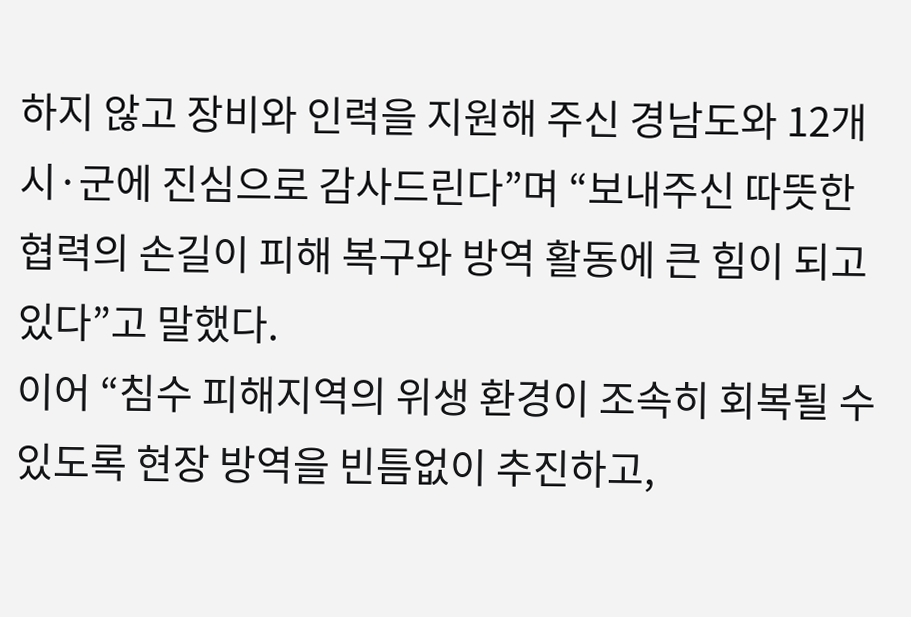하지 않고 장비와 인력을 지원해 주신 경남도와 12개 시·군에 진심으로 감사드린다”며 “보내주신 따뜻한 협력의 손길이 피해 복구와 방역 활동에 큰 힘이 되고 있다”고 말했다.
이어 “침수 피해지역의 위생 환경이 조속히 회복될 수 있도록 현장 방역을 빈틈없이 추진하고,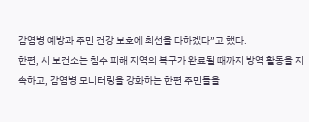감염병 예방과 주민 건강 보호에 최선을 다하겠다”고 했다.
한편, 시 보건소는 침수 피해 지역의 복구가 완료될 때까지 방역 활동을 지속하고, 감염병 모니터링을 강화하는 한편 주민들을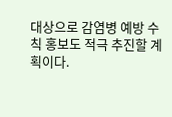대상으로 감염병 예방 수칙 홍보도 적극 추진할 계획이다.